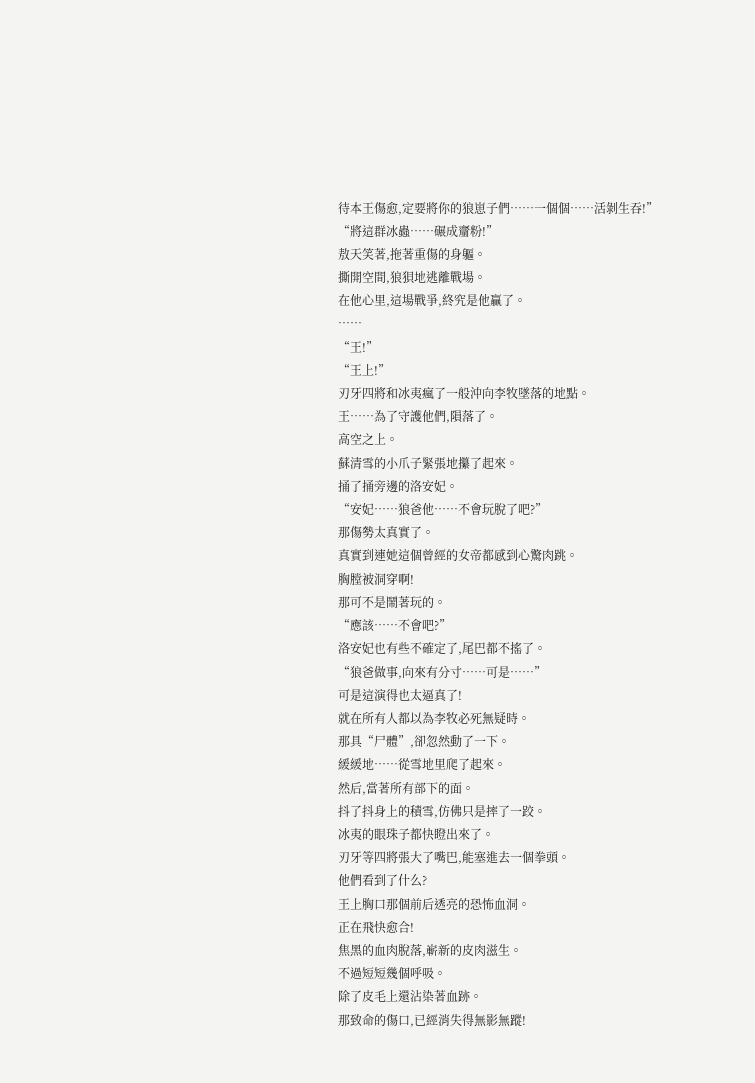待本王傷愈,定要將你的狼崽子們……一個個……活剝生吞!”
“將這群冰蟲……碾成齏粉!”
敖天笑著,拖著重傷的身軀。
撕開空間,狼狽地逃離戰場。
在他心里,這場戰爭,終究是他贏了。
……
“王!”
“王上!”
刃牙四將和冰夷瘋了一般沖向李牧墜落的地點。
王……為了守護他們,隕落了。
高空之上。
蘇清雪的小爪子緊張地攥了起來。
捅了捅旁邊的洛安妃。
“安妃……狼爸他……不會玩脫了吧?”
那傷勢太真實了。
真實到連她這個曾經的女帝都感到心驚肉跳。
胸膛被洞穿啊!
那可不是鬧著玩的。
“應該……不會吧?”
洛安妃也有些不確定了,尾巴都不搖了。
“狼爸做事,向來有分寸……可是……”
可是這演得也太逼真了!
就在所有人都以為李牧必死無疑時。
那具“尸體”,卻忽然動了一下。
緩緩地……從雪地里爬了起來。
然后,當著所有部下的面。
抖了抖身上的積雪,仿佛只是摔了一跤。
冰夷的眼珠子都快瞪出來了。
刃牙等四將張大了嘴巴,能塞進去一個拳頭。
他們看到了什么?
王上胸口那個前后透亮的恐怖血洞。
正在飛快愈合!
焦黑的血肉脫落,嶄新的皮肉滋生。
不過短短幾個呼吸。
除了皮毛上還沾染著血跡。
那致命的傷口,已經消失得無影無蹤!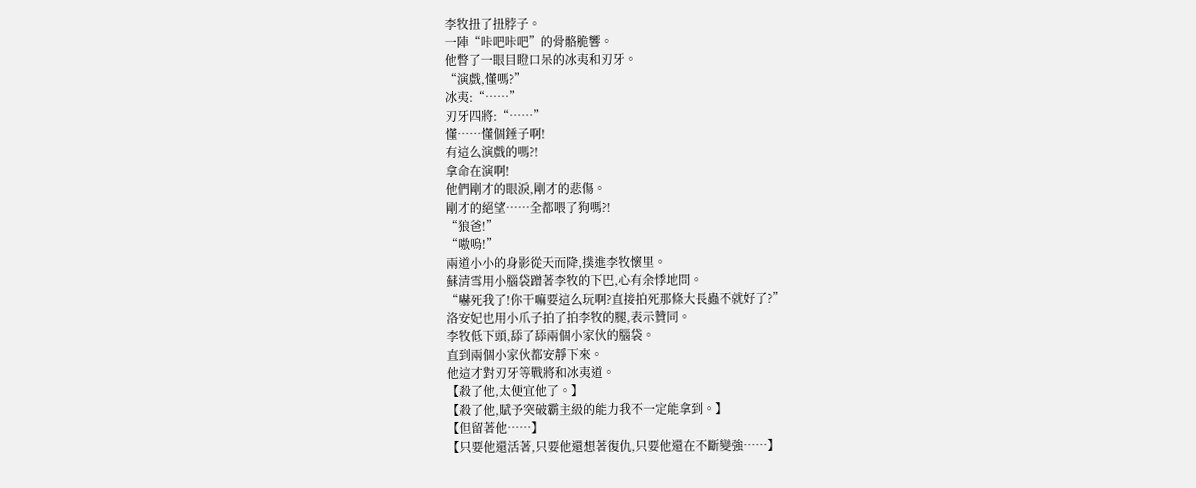李牧扭了扭脖子。
一陣“咔吧咔吧”的骨骼脆響。
他瞥了一眼目瞪口呆的冰夷和刃牙。
“演戲,懂嗎?”
冰夷:“……”
刃牙四將:“……”
懂……懂個錘子啊!
有這么演戲的嗎?!
拿命在演啊!
他們剛才的眼淚,剛才的悲傷。
剛才的絕望……全都喂了狗嗎?!
“狼爸!”
“嗷嗚!”
兩道小小的身影從天而降,撲進李牧懷里。
蘇清雪用小腦袋蹭著李牧的下巴,心有余悸地問。
“嚇死我了!你干嘛要這么玩啊?直接拍死那條大長蟲不就好了?”
洛安妃也用小爪子拍了拍李牧的腿,表示贊同。
李牧低下頭,舔了舔兩個小家伙的腦袋。
直到兩個小家伙都安靜下來。
他這才對刃牙等戰將和冰夷道。
【殺了他,太便宜他了。】
【殺了他,賦予突破霸主級的能力我不一定能拿到。】
【但留著他……】
【只要他還活著,只要他還想著復仇,只要他還在不斷變強……】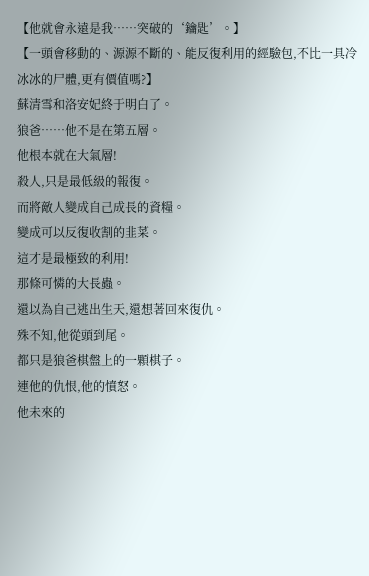【他就會永遠是我……突破的‘鑰匙’。】
【一頭會移動的、源源不斷的、能反復利用的經驗包,不比一具冷冰冰的尸體,更有價值嗎?】
蘇清雪和洛安妃終于明白了。
狼爸……他不是在第五層。
他根本就在大氣層!
殺人,只是最低級的報復。
而將敵人變成自己成長的資糧。
變成可以反復收割的韭菜。
這才是最極致的利用!
那條可憐的大長蟲。
還以為自己逃出生天,還想著回來復仇。
殊不知,他從頭到尾。
都只是狼爸棋盤上的一顆棋子。
連他的仇恨,他的憤怒。
他未來的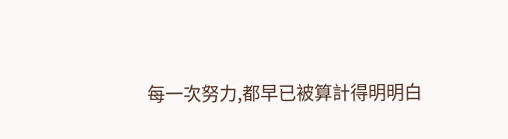每一次努力,都早已被算計得明明白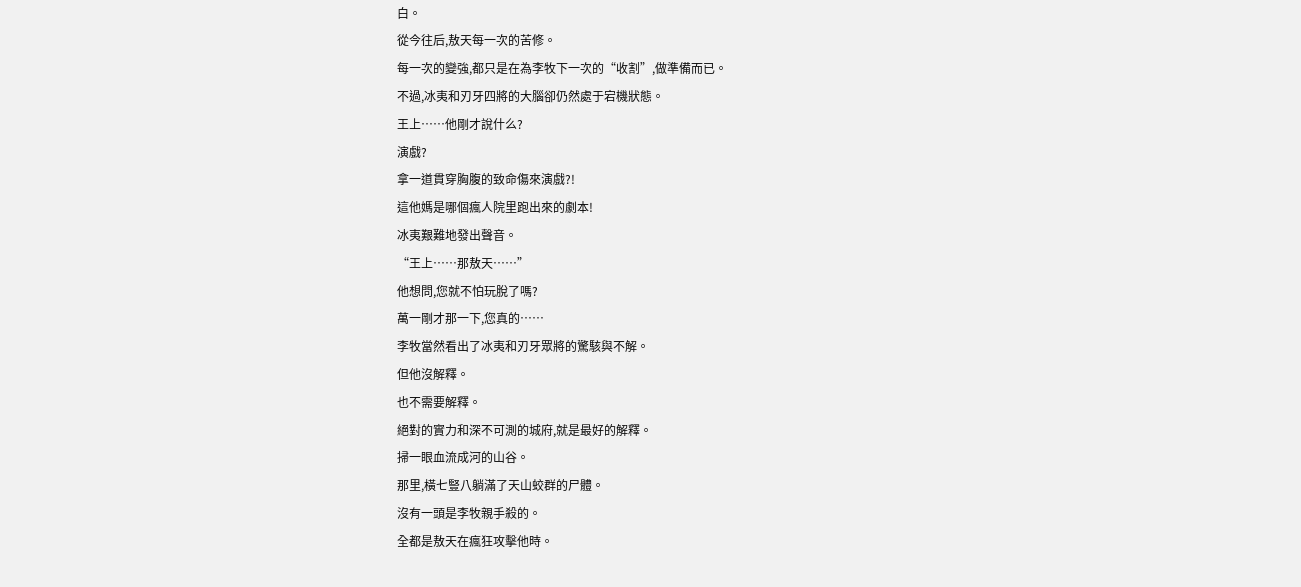白。
從今往后,敖天每一次的苦修。
每一次的變強,都只是在為李牧下一次的“收割”,做準備而已。
不過,冰夷和刃牙四將的大腦卻仍然處于宕機狀態。
王上……他剛才說什么?
演戲?
拿一道貫穿胸腹的致命傷來演戲?!
這他媽是哪個瘋人院里跑出來的劇本!
冰夷艱難地發出聲音。
“王上……那敖天……”
他想問,您就不怕玩脫了嗎?
萬一剛才那一下,您真的……
李牧當然看出了冰夷和刃牙眾將的驚駭與不解。
但他沒解釋。
也不需要解釋。
絕對的實力和深不可測的城府,就是最好的解釋。
掃一眼血流成河的山谷。
那里,橫七豎八躺滿了天山蛟群的尸體。
沒有一頭是李牧親手殺的。
全都是敖天在瘋狂攻擊他時。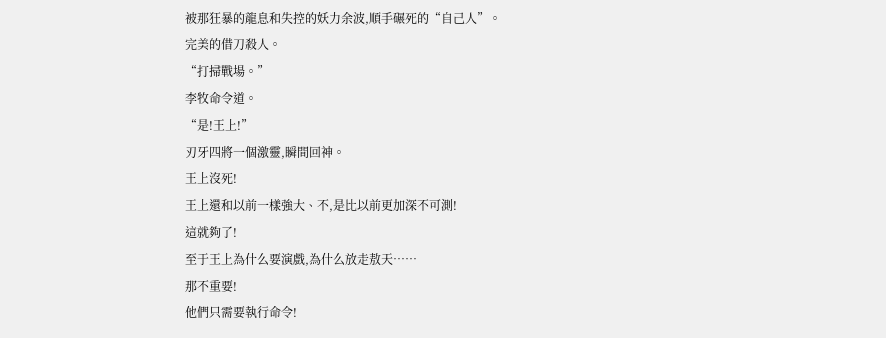被那狂暴的龍息和失控的妖力余波,順手碾死的“自己人”。
完美的借刀殺人。
“打掃戰場。”
李牧命令道。
“是!王上!”
刃牙四將一個激靈,瞬間回神。
王上沒死!
王上還和以前一樣強大、不,是比以前更加深不可測!
這就夠了!
至于王上為什么要演戲,為什么放走敖天……
那不重要!
他們只需要執行命令!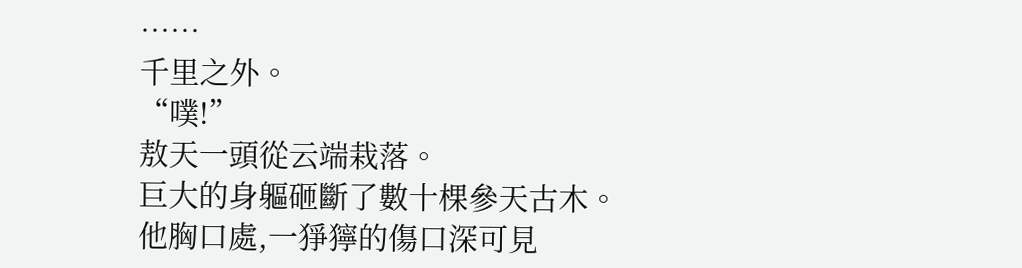……
千里之外。
“噗!”
敖天一頭從云端栽落。
巨大的身軀砸斷了數十棵參天古木。
他胸口處,一猙獰的傷口深可見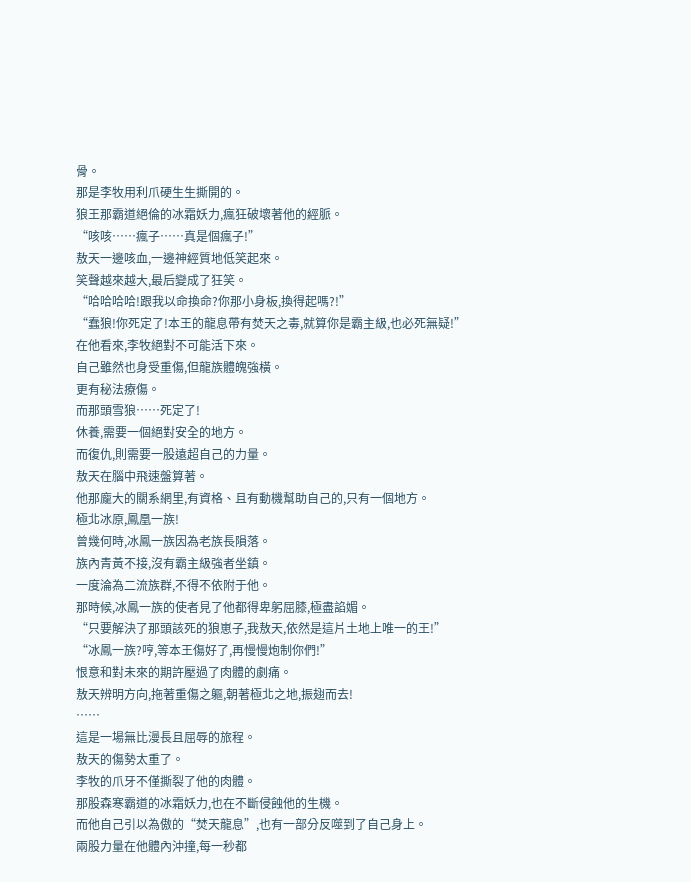骨。
那是李牧用利爪硬生生撕開的。
狼王那霸道絕倫的冰霜妖力,瘋狂破壞著他的經脈。
“咳咳……瘋子……真是個瘋子!”
敖天一邊咳血,一邊神經質地低笑起來。
笑聲越來越大,最后變成了狂笑。
“哈哈哈哈!跟我以命換命?你那小身板,換得起嗎?!”
“蠢狼!你死定了!本王的龍息帶有焚天之毒,就算你是霸主級,也必死無疑!”
在他看來,李牧絕對不可能活下來。
自己雖然也身受重傷,但龍族體魄強橫。
更有秘法療傷。
而那頭雪狼……死定了!
休養,需要一個絕對安全的地方。
而復仇,則需要一股遠超自己的力量。
敖天在腦中飛速盤算著。
他那龐大的關系網里,有資格、且有動機幫助自己的,只有一個地方。
極北冰原,鳳凰一族!
曾幾何時,冰鳳一族因為老族長隕落。
族內青黃不接,沒有霸主級強者坐鎮。
一度淪為二流族群,不得不依附于他。
那時候,冰鳳一族的使者見了他都得卑躬屈膝,極盡諂媚。
“只要解決了那頭該死的狼崽子,我敖天,依然是這片土地上唯一的王!”
“冰鳳一族?哼,等本王傷好了,再慢慢炮制你們!”
恨意和對未來的期許壓過了肉體的劇痛。
敖天辨明方向,拖著重傷之軀,朝著極北之地,振翅而去!
……
這是一場無比漫長且屈辱的旅程。
敖天的傷勢太重了。
李牧的爪牙不僅撕裂了他的肉體。
那股森寒霸道的冰霜妖力,也在不斷侵蝕他的生機。
而他自己引以為傲的“焚天龍息”,也有一部分反噬到了自己身上。
兩股力量在他體內沖撞,每一秒都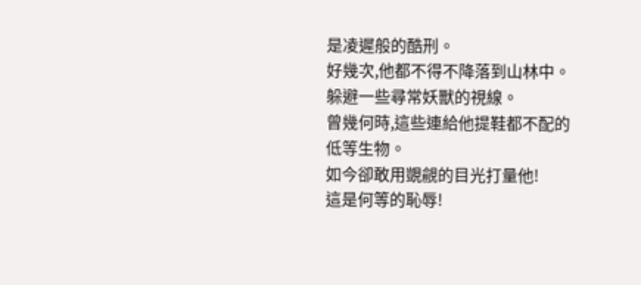是凌遲般的酷刑。
好幾次,他都不得不降落到山林中。
躲避一些尋常妖獸的視線。
曾幾何時,這些連給他提鞋都不配的低等生物。
如今卻敢用覬覦的目光打量他!
這是何等的恥辱!